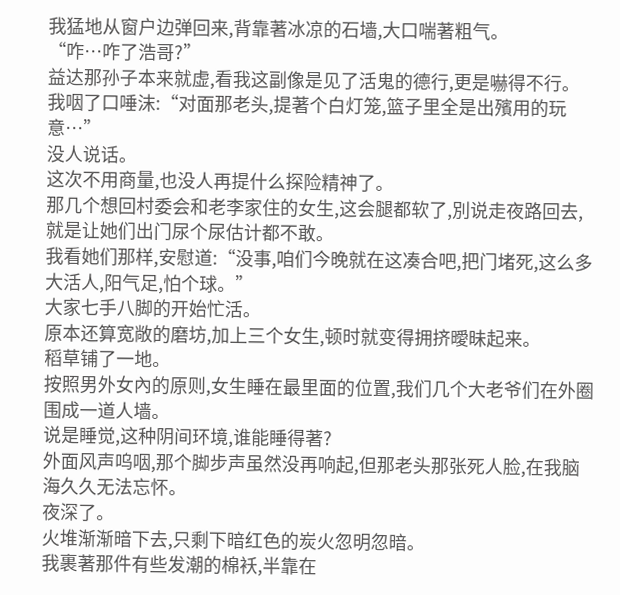我猛地从窗户边弹回来,背靠著冰凉的石墙,大口喘著粗气。
“咋…咋了浩哥?”
益达那孙子本来就虚,看我这副像是见了活鬼的德行,更是嚇得不行。
我咽了口唾沫:“对面那老头,提著个白灯笼,篮子里全是出殯用的玩意…”
没人说话。
这次不用商量,也没人再提什么探险精神了。
那几个想回村委会和老李家住的女生,这会腿都软了,別说走夜路回去,就是让她们出门尿个尿估计都不敢。
我看她们那样,安慰道:“没事,咱们今晚就在这凑合吧,把门堵死,这么多大活人,阳气足,怕个球。”
大家七手八脚的开始忙活。
原本还算宽敞的磨坊,加上三个女生,顿时就变得拥挤曖昧起来。
稻草铺了一地。
按照男外女內的原则,女生睡在最里面的位置,我们几个大老爷们在外圈围成一道人墙。
说是睡觉,这种阴间环境,谁能睡得著?
外面风声呜咽,那个脚步声虽然没再响起,但那老头那张死人脸,在我脑海久久无法忘怀。
夜深了。
火堆渐渐暗下去,只剩下暗红色的炭火忽明忽暗。
我裹著那件有些发潮的棉袄,半靠在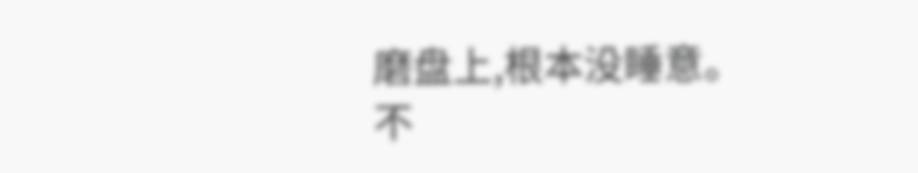磨盘上,根本没睡意。
不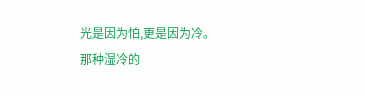光是因为怕,更是因为冷。
那种湿冷的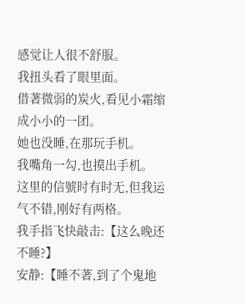感觉让人很不舒服。
我扭头看了眼里面。
借著微弱的炭火,看见小霜缩成小小的一团。
她也没睡,在那玩手机。
我嘴角一勾,也摸出手机。
这里的信號时有时无,但我运气不错,刚好有两格。
我手指飞快敲击:【这么晚还不睡?】
安静:【睡不著,到了个鬼地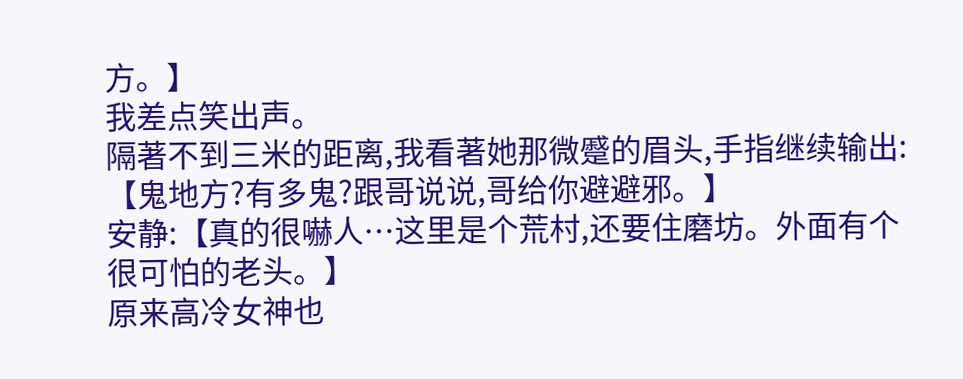方。】
我差点笑出声。
隔著不到三米的距离,我看著她那微蹙的眉头,手指继续输出:
【鬼地方?有多鬼?跟哥说说,哥给你避避邪。】
安静:【真的很嚇人…这里是个荒村,还要住磨坊。外面有个很可怕的老头。】
原来高冷女神也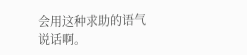会用这种求助的语气说话啊。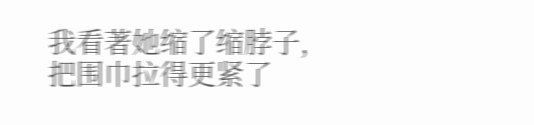我看著她缩了缩脖子,把围巾拉得更紧了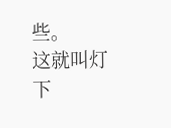些。
这就叫灯下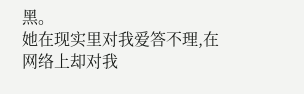黑。
她在现实里对我爱答不理,在网络上却对我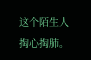这个陌生人掏心掏肺。